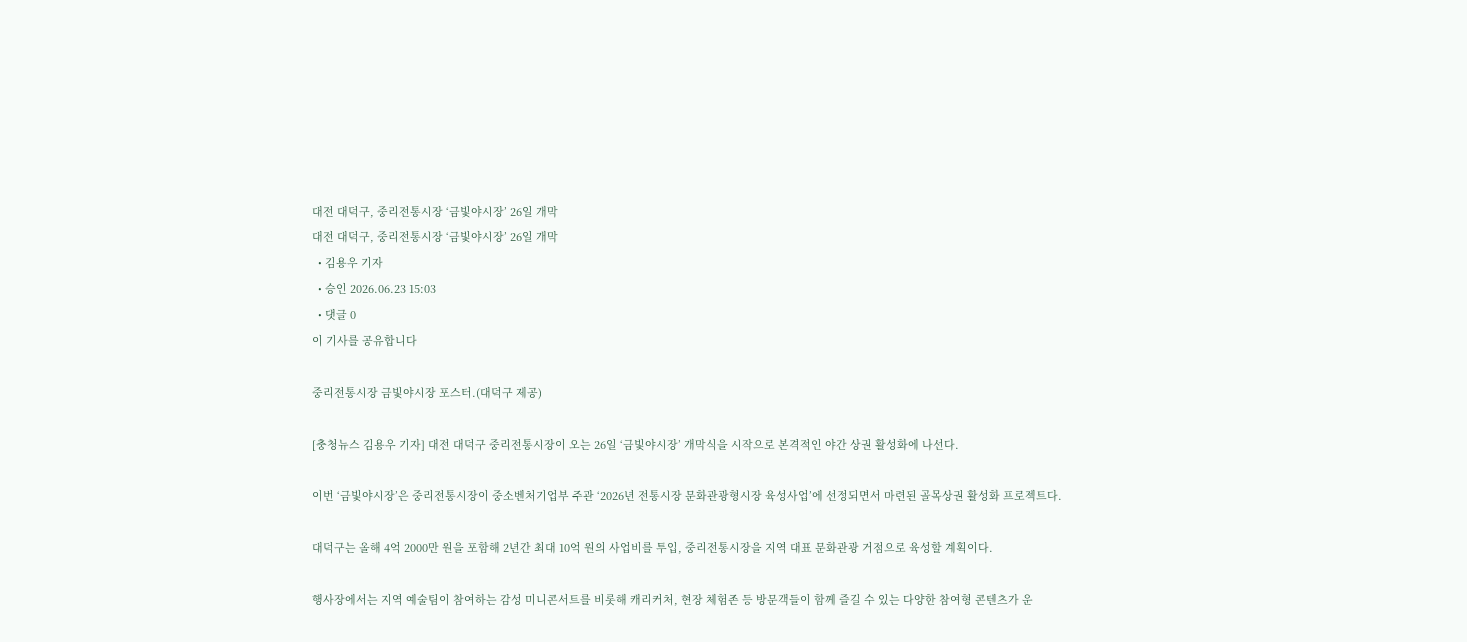대전 대덕구, 중리전통시장 ‘금빛야시장’ 26일 개막
대전 대덕구, 중리전통시장 ‘금빛야시장’ 26일 개막
  • 김용우 기자
  • 승인 2026.06.23 15:03
  • 댓글 0
이 기사를 공유합니다

중리전통시장 금빛야시장 포스터.(대덕구 제공)

[충청뉴스 김용우 기자] 대전 대덕구 중리전통시장이 오는 26일 ‘금빛야시장’ 개막식을 시작으로 본격적인 야간 상권 활성화에 나선다.

이번 ‘금빛야시장’은 중리전통시장이 중소벤처기업부 주관 ‘2026년 전통시장 문화관광형시장 육성사업’에 선정되면서 마련된 골목상권 활성화 프로젝트다.

대덕구는 올해 4억 2000만 원을 포함해 2년간 최대 10억 원의 사업비를 투입, 중리전통시장을 지역 대표 문화관광 거점으로 육성할 계획이다.

행사장에서는 지역 예술팀이 참여하는 감성 미니콘서트를 비롯해 캐리커처, 현장 체험존 등 방문객들이 함께 즐길 수 있는 다양한 참여형 콘텐츠가 운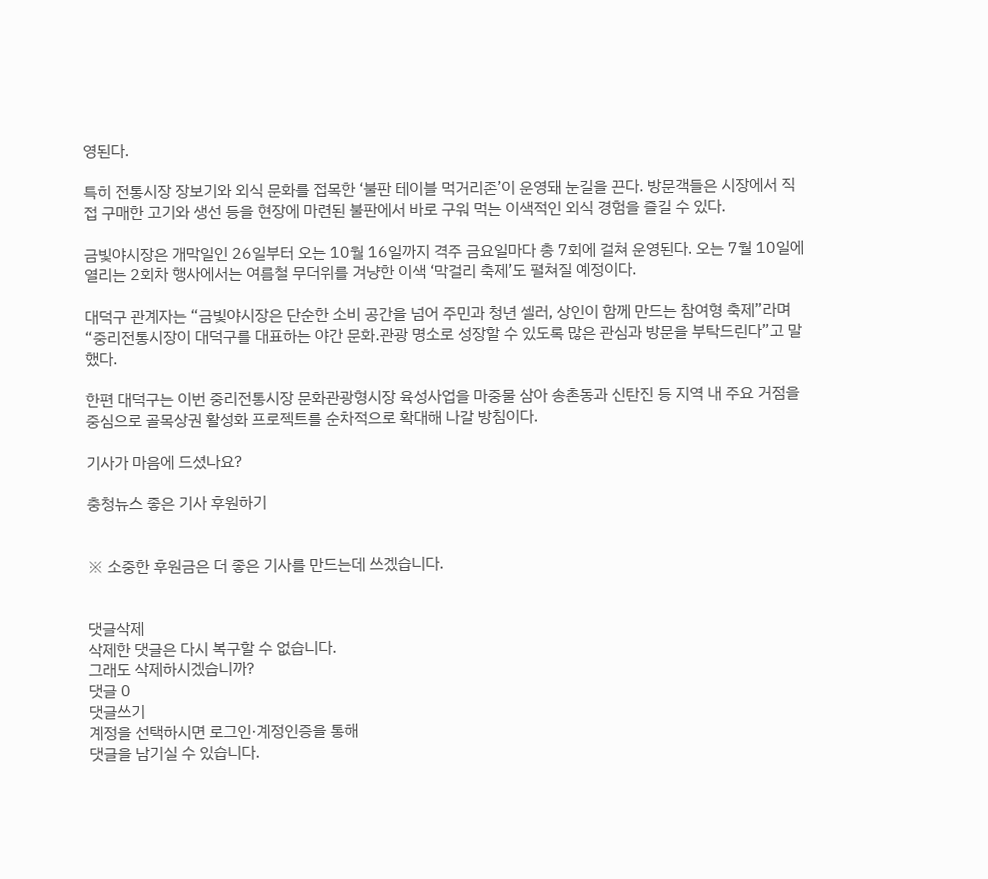영된다.

특히 전통시장 장보기와 외식 문화를 접목한 ‘불판 테이블 먹거리존’이 운영돼 눈길을 끈다. 방문객들은 시장에서 직접 구매한 고기와 생선 등을 현장에 마련된 불판에서 바로 구워 먹는 이색적인 외식 경험을 즐길 수 있다.

금빛야시장은 개막일인 26일부터 오는 10월 16일까지 격주 금요일마다 총 7회에 걸쳐 운영된다. 오는 7월 10일에 열리는 2회차 행사에서는 여름철 무더위를 겨냥한 이색 ‘막걸리 축제’도 펼쳐질 예정이다.

대덕구 관계자는 “금빛야시장은 단순한 소비 공간을 넘어 주민과 청년 셀러, 상인이 함께 만드는 참여형 축제”라며 “중리전통시장이 대덕구를 대표하는 야간 문화․관광 명소로 성장할 수 있도록 많은 관심과 방문을 부탁드린다”고 말했다.

한편 대덕구는 이번 중리전통시장 문화관광형시장 육성사업을 마중물 삼아 송촌동과 신탄진 등 지역 내 주요 거점을 중심으로 골목상권 활성화 프로젝트를 순차적으로 확대해 나갈 방침이다.

기사가 마음에 드셨나요?

충청뉴스 좋은 기사 후원하기


※ 소중한 후원금은 더 좋은 기사를 만드는데 쓰겠습니다.


댓글삭제
삭제한 댓글은 다시 복구할 수 없습니다.
그래도 삭제하시겠습니까?
댓글 0
댓글쓰기
계정을 선택하시면 로그인·계정인증을 통해
댓글을 남기실 수 있습니다.